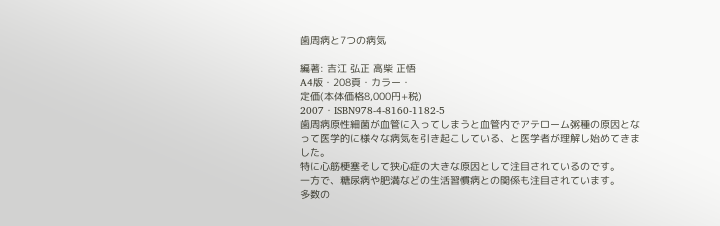歯周病と7つの病気

編著: 吉江 弘正 高柴 正悟
A4版・208頁・カラー・
定価(本体価格8,000円+税)
2007・ISBN978-4-8160-1182-5
歯周病原性細菌が血管に入ってしまうと血管内でアテローム粥種の原因となって医学的に様々な病気を引き起こしている、と医学者が理解し始めてきました。
特に心筋梗塞そして狭心症の大きな原因として注目されているのです。
一方で、糖尿病や肥満などの生活習慣病との関係も注目されています。
多数の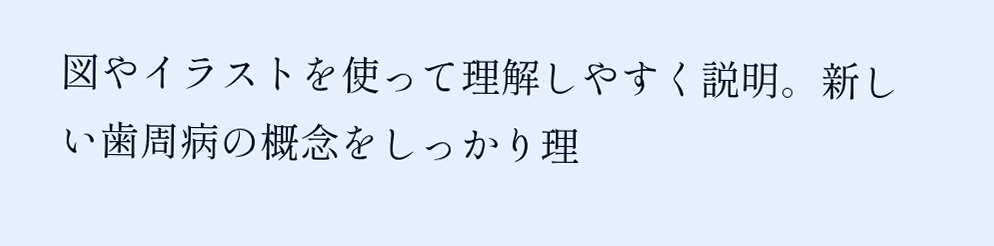図やイラストを使って理解しやすく説明。新しい歯周病の概念をしっかり理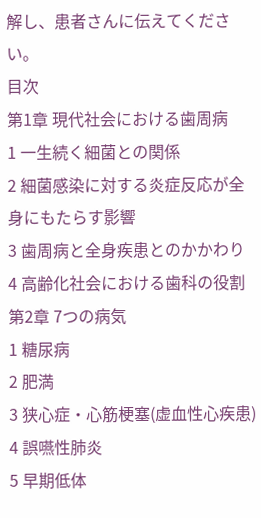解し、患者さんに伝えてください。
目次
第1章 現代社会における歯周病
1 一生続く細菌との関係
2 細菌感染に対する炎症反応が全身にもたらす影響
3 歯周病と全身疾患とのかかわり
4 高齢化社会における歯科の役割
第2章 7つの病気
1 糖尿病
2 肥満
3 狭心症・心筋梗塞(虚血性心疾患)
4 誤嚥性肺炎
5 早期低体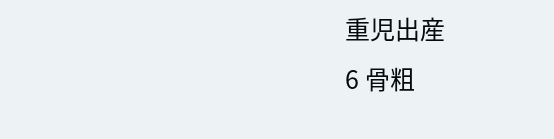重児出産
6 骨粗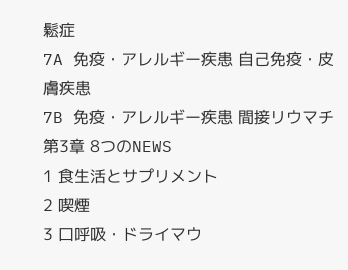鬆症
7A 免疫・アレルギー疾患 自己免疫・皮膚疾患
7B 免疫・アレルギー疾患 間接リウマチ
第3章 8つのNEWS
1 食生活とサプリメント
2 喫煙
3 口呼吸・ドライマウ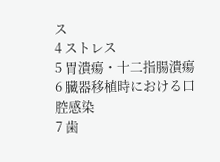ス
4 ストレス
5 胃潰瘍・十二指腸潰瘍
6 臓器移植時における口腔感染
7 歯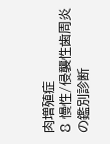肉増殖症
8 慢性/侵襲性歯周炎の鑑別診断